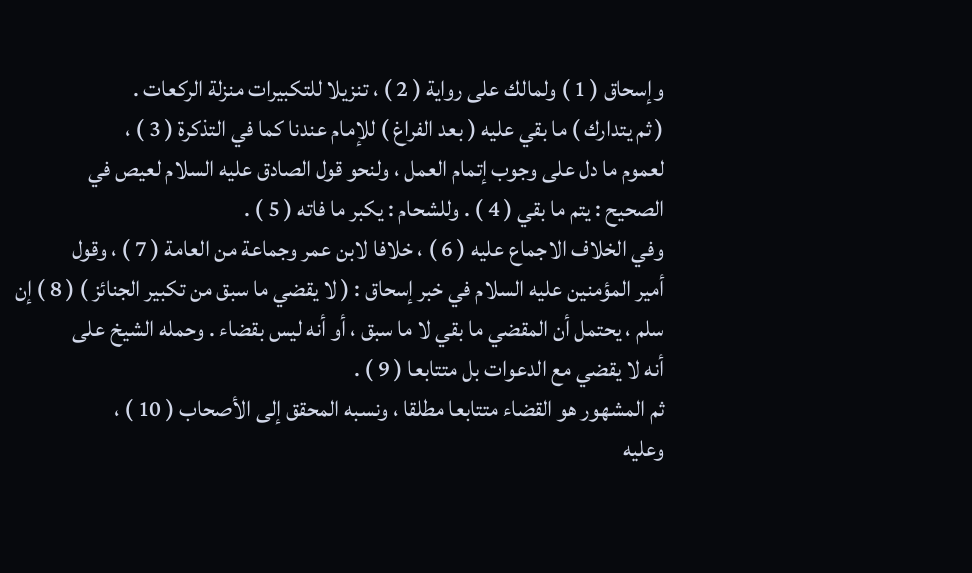وإسحاق ( 1 ) ولمالك على رواية ( 2 ) ، تنزيلا للتكبيرات منزلة الركعات .
( ثم يتدارك ) ما بقي عليه ( بعد الفراغ ) للإمام عندنا كما في التذكرة ( 3 ) ،
لعموم ما دل على وجوب إتمام العمل ، ولنحو قول الصادق عليه السلام لعيص في
الصحيح : يتم ما بقي ( 4 ) . وللشحام : يكبر ما فاته ( 5 ) .
وفي الخلاف الاجماع عليه ( 6 ) ، خلافا لابن عمر وجماعة من العامة ( 7 ) ، وقول
أمير المؤمنين عليه السلام في خبر إسحاق : ( لا يقضي ما سبق من تكبير الجنائز ) ( 8 ) إن
سلم ، يحتمل أن المقضي ما بقي لا ما سبق ، أو أنه ليس بقضاء . وحمله الشيخ على
أنه لا يقضي مع الدعوات بل متتابعا ( 9 ) .
ثم المشهور هو القضاء متتابعا مطلقا ، ونسبه المحقق إلى الأصحاب ( 10 ) ،
وعليه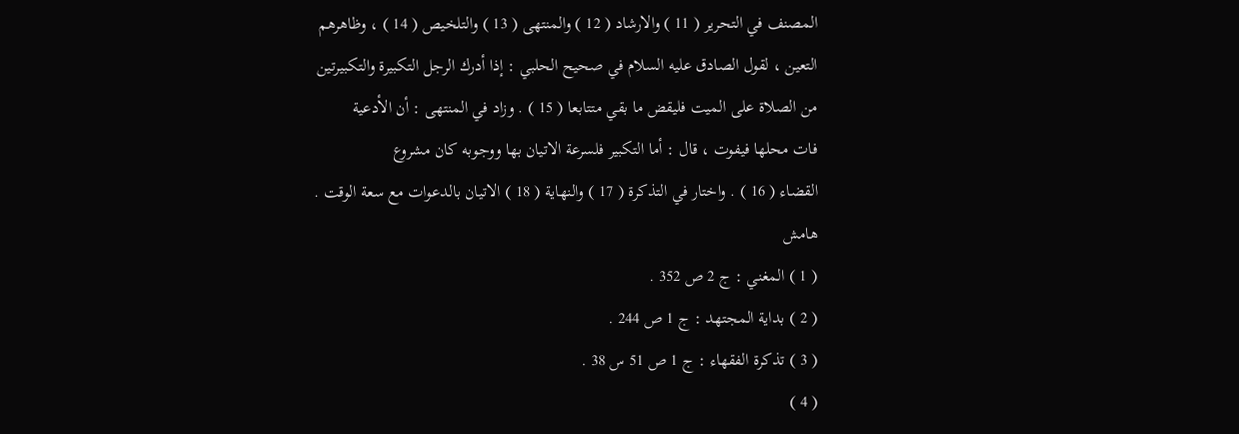المصنف في التحرير ( 11 ) والارشاد ( 12 ) والمنتهى ( 13 ) والتلخيص ( 14 ) ، وظاهرهم
التعين ، لقول الصادق عليه السلام في صحيح الحلبي : إذا أدرك الرجل التكبيرة والتكبيرتين
من الصلاة على الميت فليقض ما بقي متتابعا ( 15 ) . وزاد في المنتهى : أن الأدعية
فات محلها فيفوت ، قال : أما التكبير فلسرعة الاتيان بها ووجوبه كان مشروع
القضاء ( 16 ) . واختار في التذكرة ( 17 ) والنهاية ( 18 ) الاتيان بالدعوات مع سعة الوقت .
هامش
( 1 ) المغني : ج 2 ص 352 .
( 2 ) بداية المجتهد : ج 1 ص 244 .
( 3 ) تذكرة الفقهاء : ج 1 ص 51 س 38 .
( 4 )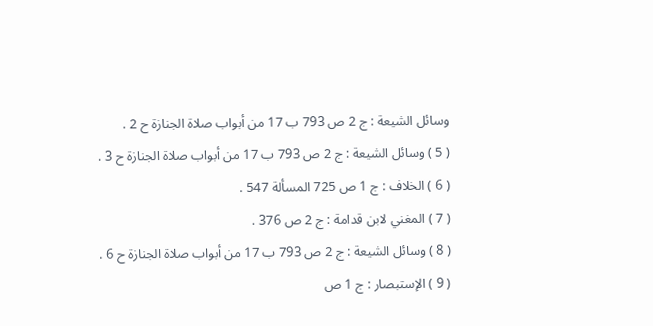وسائل الشيعة : ج 2 ص 793 ب 17 من أبواب صلاة الجنازة ح 2 .
( 5 ) وسائل الشيعة : ج 2 ص 793 ب 17 من أبواب صلاة الجنازة ح 3 .
( 6 ) الخلاف : ج 1 ص 725 المسألة 547 .
( 7 ) المغني لابن قدامة : ج 2 ص 376 .
( 8 ) وسائل الشيعة : ج 2 ص 793 ب 17 من أبواب صلاة الجنازة ح 6 .
( 9 ) الإستبصار : ج 1 ص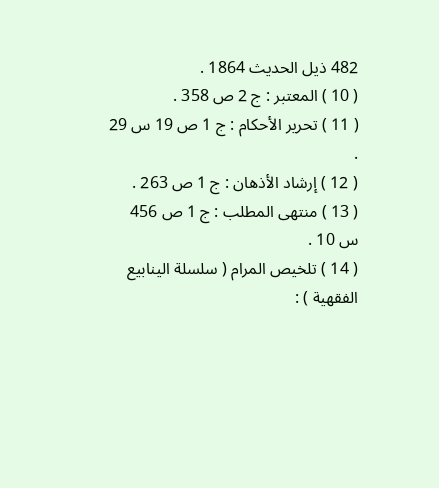482 ذيل الحديث 1864 .
( 10 ) المعتبر : ج 2 ص 358 .
( 11 ) تحرير الأحكام : ج 1 ص 19 س 29 .
( 12 ) إرشاد الأذهان : ج 1 ص 263 .
( 13 ) منتهى المطلب : ج 1 ص 456 س 10 .
( 14 ) تلخيص المرام ( سلسلة الينابيع الفقهية ) :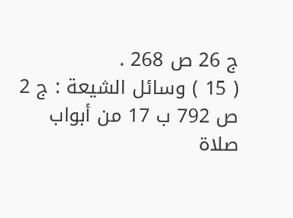ج 26 ص 268 .
( 15 ) وسائل الشيعة : ج 2 ص 792 ب 17 من أبواب صلاة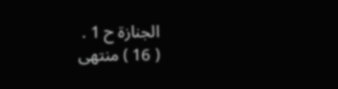الجنازة ح 1 .
( 16 ) منتهى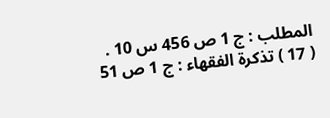المطلب : ج 1 ص 456 س 10 .
( 17 ) تذكرة الفقهاء : ج 1 ص 51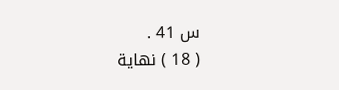س 41 .
( 18 ) نهاية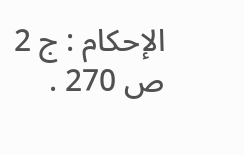الإحكام : ج 2 ص 270 .